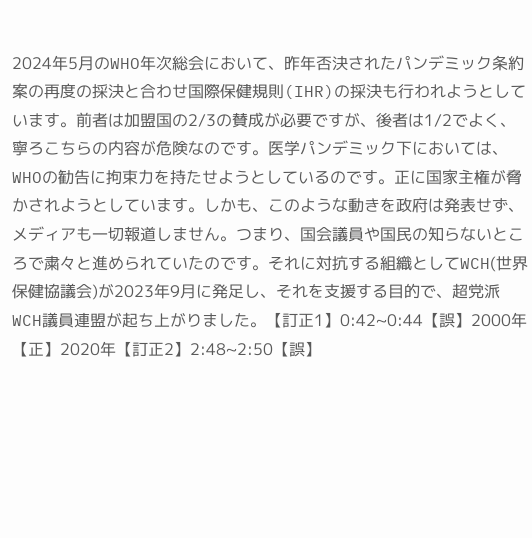2024年5月のWHO年次総会において、昨年否決されたパンデミック条約案の再度の採決と合わせ国際保健規則(IHR)の採決も行われようとしています。前者は加盟国の2/3の賛成が必要ですが、後者は1/2でよく、寧ろこちらの内容が危険なのです。医学パンデミック下においては、WHOの勧告に拘束力を持たせようとしているのです。正に国家主権が脅かされようとしています。しかも、このような動きを政府は発表せず、メディアも一切報道しません。つまり、国会議員や国民の知らないところで粛々と進められていたのです。それに対抗する組織としてWCH(世界保健協議会)が2023年9月に発足し、それを支援する目的で、超党派WCH議員連盟が起ち上がりました。【訂正1】0:42~0:44【誤】2000年【正】2020年【訂正2】2:48~2:50【誤】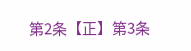第2条【正】第3条